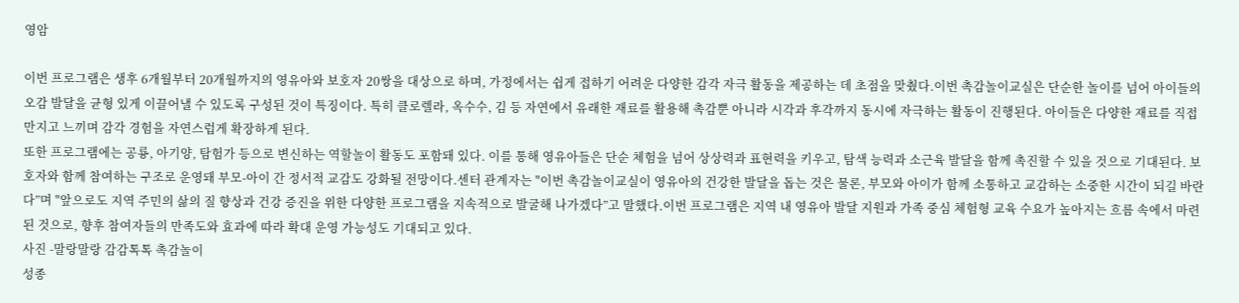영암

이번 프로그램은 생후 6개월부터 20개월까지의 영유아와 보호자 20쌍을 대상으로 하며, 가정에서는 쉽게 접하기 어려운 다양한 감각 자극 활동을 제공하는 데 초점을 맞췄다.이번 촉감놀이교실은 단순한 놀이를 넘어 아이들의 오감 발달을 균형 있게 이끌어낼 수 있도록 구성된 것이 특징이다. 특히 클로렐라, 옥수수, 김 등 자연에서 유래한 재료를 활용해 촉감뿐 아니라 시각과 후각까지 동시에 자극하는 활동이 진행된다. 아이들은 다양한 재료를 직접 만지고 느끼며 감각 경험을 자연스럽게 확장하게 된다.
또한 프로그램에는 공룡, 아기양, 탐험가 등으로 변신하는 역할놀이 활동도 포함돼 있다. 이를 통해 영유아들은 단순 체험을 넘어 상상력과 표현력을 키우고, 탐색 능력과 소근육 발달을 함께 촉진할 수 있을 것으로 기대된다. 보호자와 함께 참여하는 구조로 운영돼 부모-아이 간 정서적 교감도 강화될 전망이다.센터 관계자는 "이번 촉감놀이교실이 영유아의 건강한 발달을 돕는 것은 물론, 부모와 아이가 함께 소통하고 교감하는 소중한 시간이 되길 바란다”며 "앞으로도 지역 주민의 삶의 질 향상과 건강 증진을 위한 다양한 프로그램을 지속적으로 발굴해 나가겠다”고 말했다.이번 프로그램은 지역 내 영유아 발달 지원과 가족 중심 체험형 교육 수요가 높아지는 흐름 속에서 마련된 것으로, 향후 참여자들의 만족도와 효과에 따라 확대 운영 가능성도 기대되고 있다.
사진 -말랑말랑 감감톡톡 촉감놀이
성종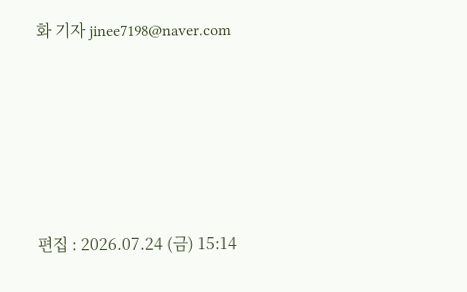화 기자 jinee7198@naver.com






편집 : 2026.07.24 (금) 15:14